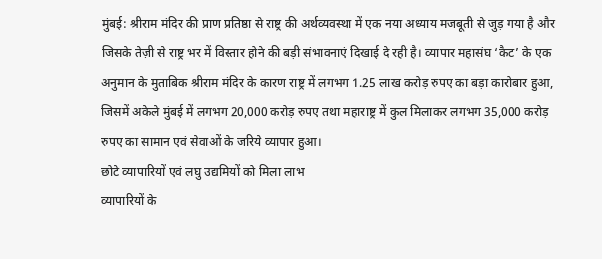मुंबई: श्रीराम मंदिर की प्राण प्रतिष्ठा से राष्ट्र की अर्थव्यवस्था में एक नया अध्याय मजबूती से जुड़ गया है और जिसके तेज़ी से राष्ट्र भर में विस्तार होने की बड़ी संभावनाएं दिखाई दे रही है। व्यापार महासंघ ‘कैट’ के एक अनुमान के मुताबिक श्रीराम मंदिर के कारण राष्ट्र में लगभग 1.25 लाख करोड़ रुपए का बड़ा कारोबार हुआ, जिसमें अकेले मुंबई में लगभग 20,000 करोड़ रुपए तथा महाराष्ट्र में कुल मिलाकर लगभग 35,000 करोड़ रुपए का सामान एवं सेवाओं के जरिये व्यापार हुआ।
छोटे व्यापारियों एवं लघु उद्यमियों को मिला लाभ
व्यापारियों के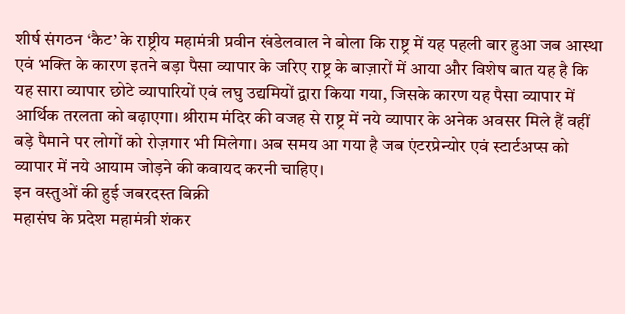शीर्ष संगठन ‘कैट’ के राष्ट्रीय महामंत्री प्रवीन खंडेलवाल ने बोला कि राष्ट्र में यह पहली बार हुआ जब आस्था एवं भक्ति के कारण इतने बड़ा पैसा व्यापार के जरिए राष्ट्र के बाज़ारों में आया और विशेष बात यह है कि यह सारा व्यापार छोटे व्यापारियों एवं लघु उद्यमियों द्वारा किया गया, जिसके कारण यह पैसा व्यापार में आर्थिक तरलता को बढ़ाएगा। श्रीराम मंदिर की वजह से राष्ट्र में नये व्यापार के अनेक अवसर मिले हैं वहीं बड़े पैमाने पर लोगों को रोज़गार भी मिलेगा। अब समय आ गया है जब एंटरप्रेन्योर एवं स्टार्टअप्स को व्यापार में नये आयाम जोड़ने की कवायद करनी चाहिए।
इन वस्तुओं की हुई जबरदस्त बिक्री
महासंघ के प्रदेश महामंत्री शंकर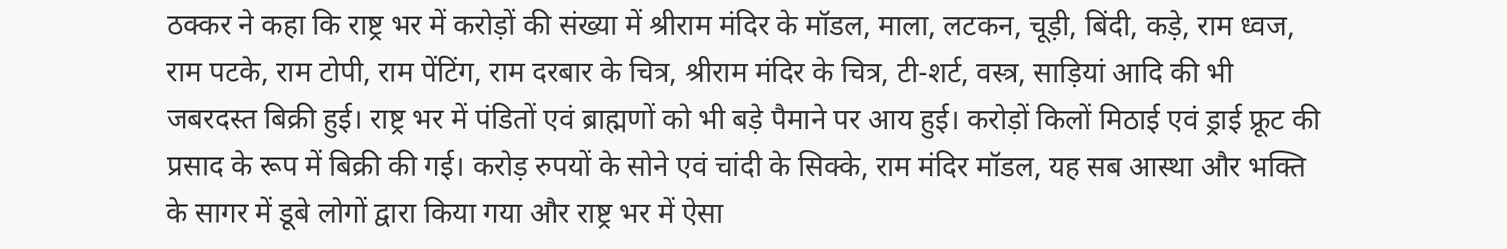ठक्कर ने कहा कि राष्ट्र भर में करोड़ों की संख्या में श्रीराम मंदिर के मॉडल, माला, लटकन, चूड़ी, बिंदी, कड़े, राम ध्वज, राम पटके, राम टोपी, राम पेंटिंग, राम दरबार के चित्र, श्रीराम मंदिर के चित्र, टी-शर्ट, वस्त्र, साड़ियां आदि की भी जबरदस्त बिक्री हुई। राष्ट्र भर में पंडितों एवं ब्राह्मणों को भी बड़े पैमाने पर आय हुई। करोड़ों किलों मिठाई एवं ड्राई फ्रूट की प्रसाद के रूप में बिक्री की गई। करोड़ रुपयों के सोने एवं चांदी के सिक्के, राम मंदिर मॉडल, यह सब आस्था और भक्ति के सागर में डूबे लोगों द्वारा किया गया और राष्ट्र भर में ऐसा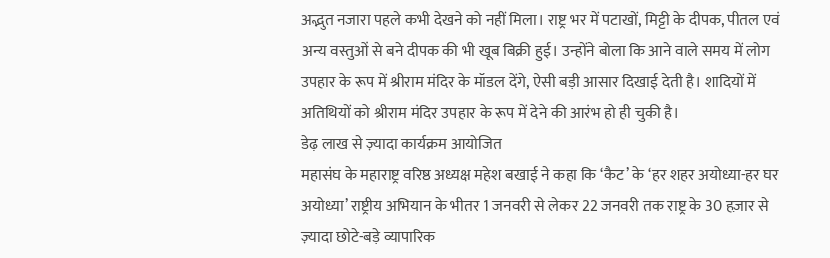अद्भुत नजारा पहले कभी देखने को नहीं मिला। राष्ट्र भर में पटाखों, मिट्टी के दीपक, पीतल एवं अन्य वस्तुओं से बने दीपक की भी खूब बिक्री हुई। उन्होंने बोला कि आने वाले समय में लोग उपहार के रूप में श्रीराम मंदिर के मॉडल देंगे, ऐसी बड़ी आसार दिखाई देती है। शादियों में अतिथियों को श्रीराम मंदिर उपहार के रूप में देने की आरंभ हो ही चुकी है।
डेढ़ लाख से ज़्यादा कार्यक्रम आयोजित
महासंघ के महाराष्ट्र वरिष्ठ अध्यक्ष महेश बखाई ने कहा कि ‘कैट’ के ‘हर शहर अयोध्या-हर घर अयोध्या’ राष्ट्रीय अभियान के भीतर 1 जनवरी से लेकर 22 जनवरी तक राष्ट्र के 30 हज़ार से ज़्यादा छोटे-बड़े व्यापारिक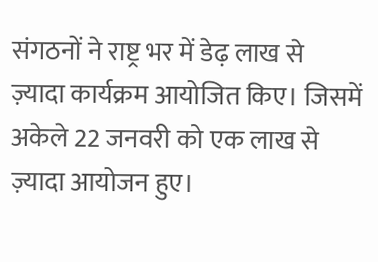संगठनों ने राष्ट्र भर में डेढ़ लाख से ज़्यादा कार्यक्रम आयोजित किए। जिसमें अकेले 22 जनवरी को एक लाख से ज़्यादा आयोजन हुए।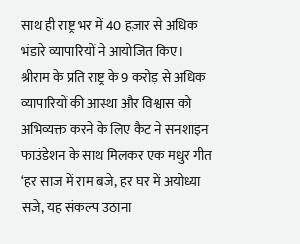साथ ही राष्ट्र भर में 40 हज़ार से अधिक भंडारे व्यापारियों ने आयोजित किए। श्रीराम के प्रति राष्ट्र के 9 करोड़ से अधिक व्यापारियों की आस्था और विश्वास को अभिव्यक्त करने के लिए कैट ने सनशाइन फाउंडेशन के साथ मिलकर एक मधुर गीत ‘हर साज में राम बजे, हर घर में अयोध्या सजे, यह संकल्प उठाना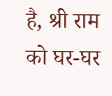है, श्री राम को घर-घर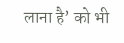लाना है’ को भी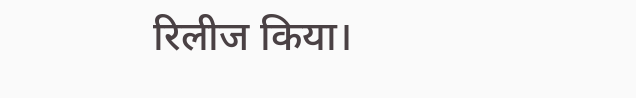रिलीज किया।